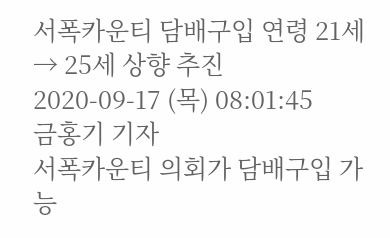서폭카운티 담배구입 연령 21세 → 25세 상향 추진
2020-09-17 (목) 08:01:45
금홍기 기자
서폭카운티 의회가 담배구입 가능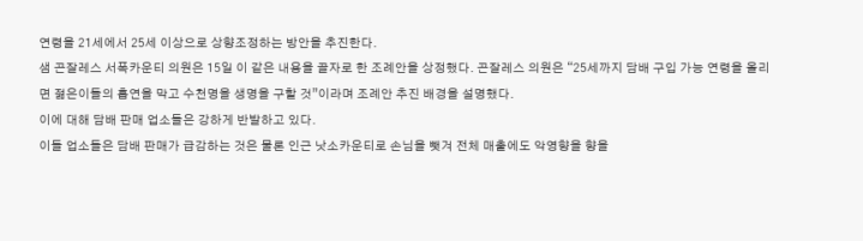연령을 21세에서 25세 이상으로 상향조정하는 방안을 추진한다.
샘 곤잘레스 서폭카운티 의원은 15일 이 같은 내용을 골자로 한 조례안을 상정했다. 곤잘레스 의원은 “25세까지 담배 구입 가능 연령을 올리면 젊은이들의 흡연을 막고 수천명을 생명을 구할 것”이라며 조례안 추진 배경을 설명했다.
이에 대해 담배 판매 업소들은 강하게 반발하고 있다.
이들 업소들은 담배 판매가 급감하는 것은 물론 인근 낫소카운티로 손님을 뺏겨 전체 매출에도 악영향을 향을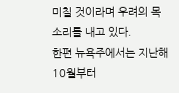미칠 것이라며 우려의 목소리를 내고 있다.
한편 뉴욕주에서는 지난해 10월부터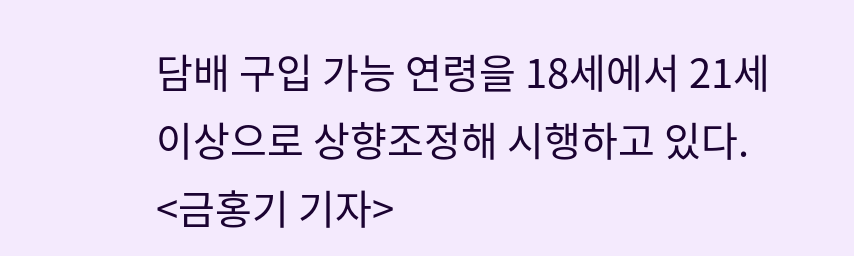담배 구입 가능 연령을 18세에서 21세 이상으로 상향조정해 시행하고 있다.
<금홍기 기자>